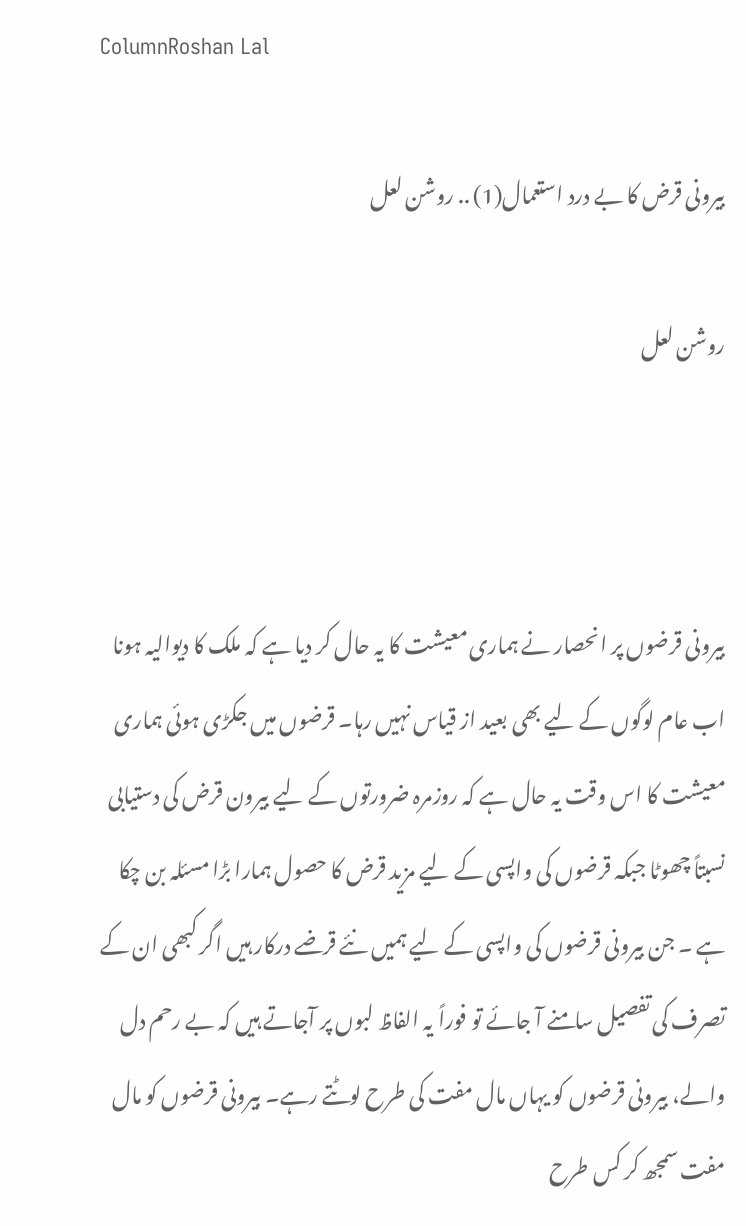ColumnRoshan Lal

بیرونی قرض کا بے درد استعمال(1) .. روشن لعل

روشن لعل



بیرونی قرضوں پر انحصار نے ہماری معیشت کا یہ حال کر دیا ہے کہ ملک کا دیوالیہ ہونا اب عام لوگوں کے لیے بھی بعید از قیاس نہیں رہا۔ قرضوں میں جکڑی ہوئی ہماری معیشت کا اس وقت یہ حال ہے کہ روزمرہ ضرورتوں کے لیے بیرون قرض کی دستیابی نسبتاً چھوٹا جبکہ قرضوں کی واپسی کے لیے مزید قرض کا حصول ہمارا بڑا مسئلہ بن چکا ہے ۔ جن بیرونی قرضوں کی واپسی کے لیے ہمیں نئے قرضے درکار ہیں اگر کبھی ان کے تصرف کی تفصیل سامنے آ جائے تو فوراً یہ الفاظ لبوں پر آجاتے ہیں کہ بے رحم دل والے، بیرونی قرضوں کو یہاں مال مفت کی طرح لوٹتے رہے۔ بیرونی قرضوں کو مال مفت سمجھ کر کس طرح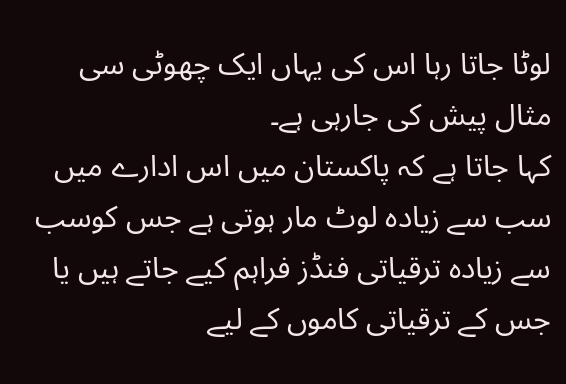لوٹا جاتا رہا اس کی یہاں ایک چھوٹی سی مثال پیش کی جارہی ہے۔
کہا جاتا ہے کہ پاکستان میں اس ادارے میں سب سے زیادہ لوٹ مار ہوتی ہے جس کوسب سے زیادہ ترقیاتی فنڈز فراہم کیے جاتے ہیں یا جس کے ترقیاتی کاموں کے لیے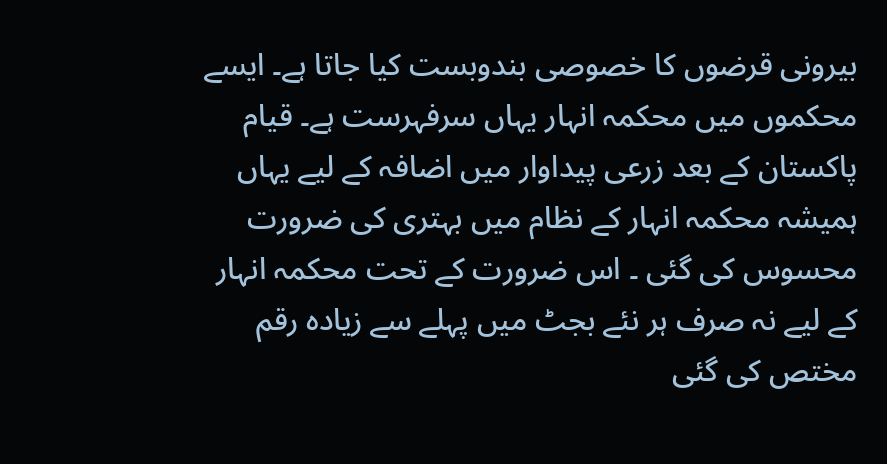بیرونی قرضوں کا خصوصی بندوبست کیا جاتا ہے۔ ایسے محکموں میں محکمہ انہار یہاں سرفہرست ہے۔ قیام پاکستان کے بعد زرعی پیداوار میں اضافہ کے لیے یہاں ہمیشہ محکمہ انہار کے نظام میں بہتری کی ضرورت محسوس کی گئی ۔ اس ضرورت کے تحت محکمہ انہار کے لیے نہ صرف ہر نئے بجٹ میں پہلے سے زیادہ رقم مختص کی گئی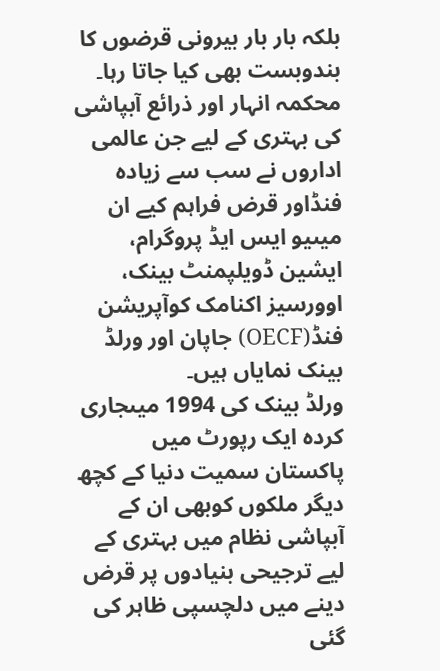بلکہ بار بار بیرونی قرضوں کا بندوبست بھی کیا جاتا رہا۔ محکمہ انہار اور ذرائع آبپاشی کی بہتری کے لیے جن عالمی اداروں نے سب سے زیادہ فنڈاور قرض فراہم کیے ان میںیو ایس ایڈ پروگرام، ایشین ڈویلپمنٹ بینک، اوورسیز اکنامک کوآپریشن فنڈ(OECF) جاپان اور ورلڈ بینک نمایاں ہیں۔
ورلڈ بینک کی 1994 میںجاری کردہ ایک رپورٹ میں پاکستان سمیت دنیا کے کچھ دیگر ملکوں کوبھی ان کے آبپاشی نظام میں بہتری کے لیے ترجیحی بنیادوں پر قرض دینے میں دلچسپی ظاہر کی گئی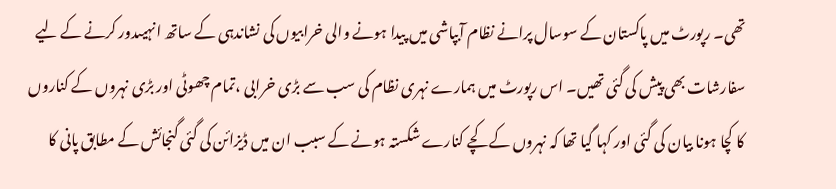تھی۔ رپورٹ میں پاکستان کے سوسال پرانے نظام آبپاشی میں پیدا ہونے والی خرابیوں کی نشاندہی کے ساتھ انہیںدور کرنے کے لیے سفارشات بھی پیش کی گئی تھیں۔ اس رپورٹ میں ہمارے نہری نظام کی سب سے بڑی خرابی ،تمام چھوٹی اور بڑی نہروں کے کناروں کا کچا ہونا بیان کی گئی اور کہا گیا تھا کہ نہروں کے کچے کنارے شکستہ ہونے کے سبب ان میں ڈیزائن کی گئی گنجائش کے مطابق پانی کا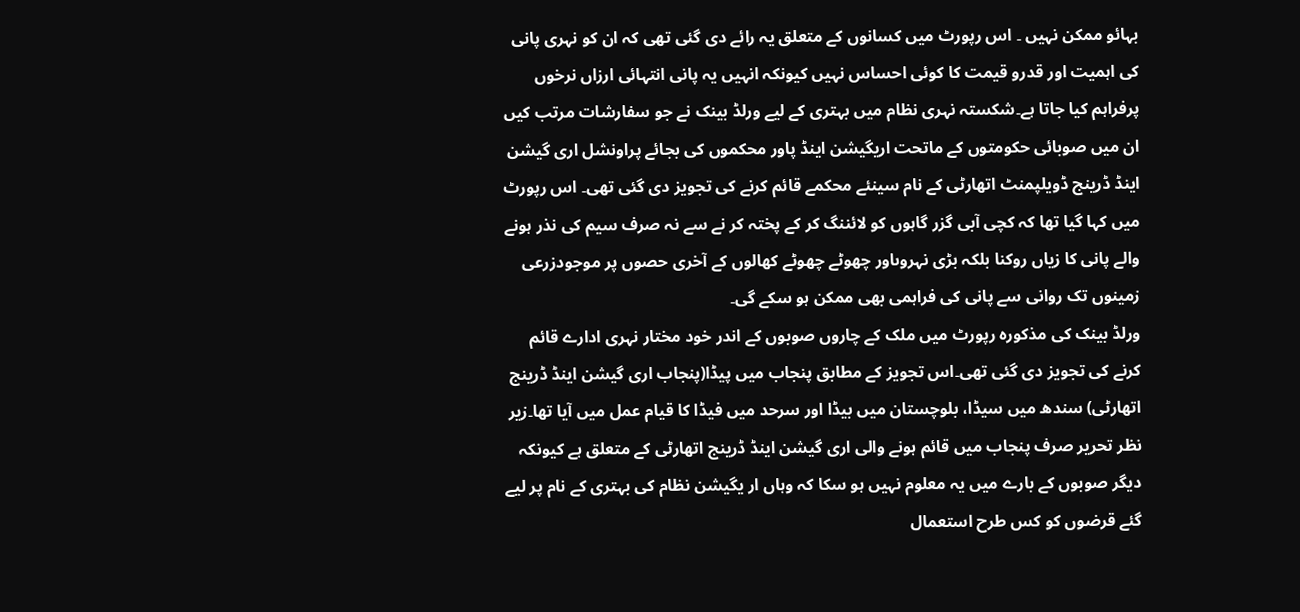بہائو ممکن نہیں ۔ اس رپورٹ میں کسانوں کے متعلق یہ رائے دی گئی تھی کہ ان کو نہری پانی کی اہمیت اور قدرو قیمت کا کوئی احساس نہیں کیونکہ انہیں یہ پانی انتہائی ارزاں نرخوں پرفراہم کیا جاتا ہے۔شکستہ نہری نظام میں بہتری کے لیے ورلڈ بینک نے جو سفارشات مرتب کیں ان میں صوبائی حکومتوں کے ماتحت اریگیشن اینڈ پاور محکموں کی بجائے پراونشل اری گیشن اینڈ ڈرینج ڈویلپمنٹ اتھارٹی کے نام سینئے محکمے قائم کرنے کی تجویز دی گئی تھی۔ اس رپورٹ میں کہا گیا تھا کہ کچی آبی گزر گاہوں کو لائننگ کر کے پختہ کر نے سے نہ صرف سیم کی نذر ہونے والے پانی کا زیاں روکنا بلکہ بڑی نہروںاور چھوٹے چھوٹے کھالوں کے آخری حصوں پر موجودزرعی زمینوں تک روانی سے پانی کی فراہمی بھی ممکن ہو سکے گی۔
ورلڈ بینک کی مذکورہ رپورٹ میں ملک کے چاروں صوبوں کے اندر خود مختار نہری ادارے قائم کرنے کی تجویز دی گئی تھی۔اس تجویز کے مطابق پنجاب میں پیڈا(پنجاب اری گیشن اینڈ ڈرینج اتھارٹی) سندھ میں سیڈا، بلوچستان میں بیڈا اور سرحد میں فیڈا کا قیام عمل میں آیا تھا۔زیر نظر تحریر صرف پنجاب میں قائم ہونے والی اری گیشن اینڈ ڈرینج اتھارٹی کے متعلق ہے کیونکہ دیگر صوبوں کے بارے میں یہ معلوم نہیں ہو سکا کہ وہاں ار یگیشن نظام کی بہتری کے نام پر لیے گئے قرضوں کو کس طرح استعمال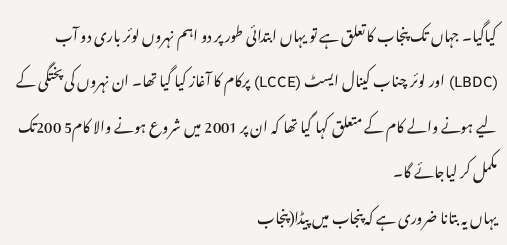کیاگیا۔ جہاں تک پنجاب کا تعلق ہے تو یہاں ابتدائی طور پر دو اہم نہروں لوئر باری دو آب (LBDC) اور لوئر چناب کینال ایسٹ (LCCE) پرکام کا آغاز کیا گیا تھا۔ ان نہروں کی پختگی کے لیے ہونے والے کام کے متعلق کہا گیا تھا کہ ان پر 2001 میں شروع ہونے والا کام5 200تک مکمل کر لیاجائے گا۔
یہاں یہ بتانا ضروری ہے کہ پنجاب میں پیڈا(پنجاب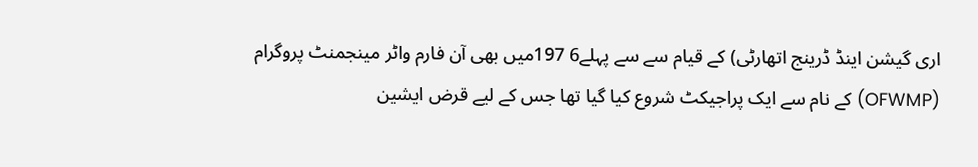اری گیشن اینڈ ڈرینج اتھارٹی) کے قیام سے سے پہلے6 197میں بھی آن فارم واٹر مینجمنٹ پروگرام (OFWMP) کے نام سے ایک پراجیکٹ شروع کیا گیا تھا جس کے لیے قرض ایشین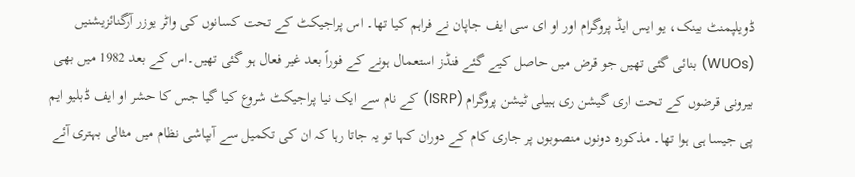ڈویلپمنٹ بینک، یو ایس ایڈ پروگرام اور او ای سی ایف جاپان نے فراہم کیا تھا۔ اس پراجیکٹ کے تحت کسانوں کی واٹر یوزر آرگنائزیشنیں (WUOs) بنائی گئی تھیں جو قرض میں حاصل کیے گئے فنڈز استعمال ہونے کے فوراً بعد غیر فعال ہو گئی تھیں۔اس کے بعد 1982 میں بھی بیرونی قرضوں کے تحت اری گیشن ری ہبیلی ٹیشن پروگرام (ISRP) کے نام سے ایک نیا پراجیکٹ شروع کیا گیا جس کا حشر او ایف ڈبلیو ایم پی جیسا ہی ہوا تھا۔ مذکورہ دونوں منصوبوں پر جاری کام کے دوران کہا تو یہ جاتا رہا کہ ان کی تکمیل سے آبپاشی نظام میں مثالی بہتری آئے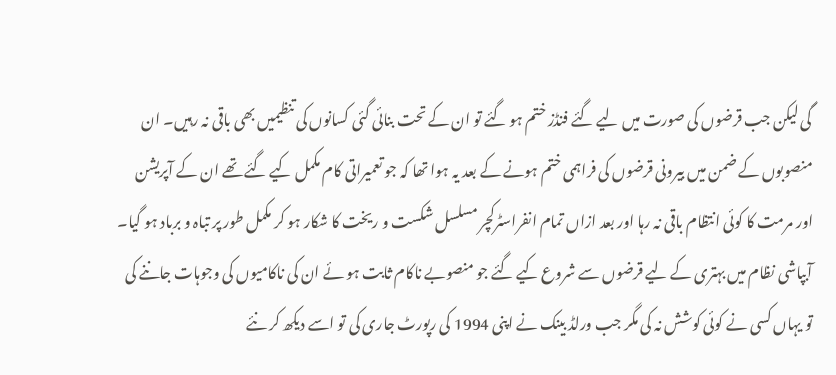گی لیکن جب قرضوں کی صورت میں لیے گئے فنڈز ختم ہو گئے تو ان کے تحت بنائی گئی کسانوں کی تنظیمیں بھی باقی نہ رہیں۔ ان منصوبوں کے ضمن میں بیرونی قرضوں کی فراہمی ختم ہونے کے بعد یہ ہوا تھا کہ جو تعمیراتی کام مکمل کیے گئے تھے ان کے آپریشن اور مرمت کا کوئی انتظام باقی نہ رہا اور بعد ازاں تمام انفراسٹرکچر مسلسل شکست و ریخت کا شکار ہو کر مکمل طور پر تباہ و برباد ہو گیا۔
آبپاشی نظام میں بہتری کے لیے قرضوں سے شروع کیے گئے جو منصوبے ناکام ثابت ہو ئے ان کی ناکامیوں کی وجوہات جاننے کی تو یہاں کسی نے کوئی کوشش نہ کی مگر جب ورلڈ بینک نے اپنی 1994 کی رپورٹ جاری کی تو اسے دیکھ کر نئے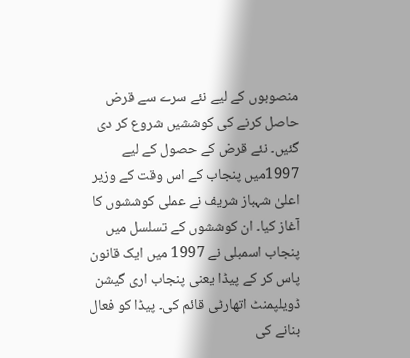منصوبوں کے لیے نئے سرے سے قرض حاصل کرنے کی کوششیں شروع کر دی گئیں۔ نئے قرض کے حصول کے لیے 1997میں پنجاب کے اس وقت کے وزیر اعلیٰ شہباز شریف نے عملی کوششوں کا آغاز کیا۔ ان کوششوں کے تسلسل میں پنجاب اسمبلی نے 1997 میں ایک قانون پاس کر کے پیڈا یعنی پنجاب اری گیشن ڈویلپمنٹ اتھارٹی قائم کی۔ پیڈا کو فعال بنانے کی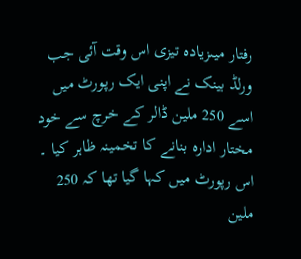رفتار میںزیادہ تیزی اس وقت آئی جب ورلڈ بینک نے اپنی ایک رپورٹ میں اسے 250 ملین ڈالر کے خرچ سے خود مختار ادارہ بنانے کا تخمینہ ظاہر کیا ۔ اس رپورٹ میں کہا گیا تھا کہ 250 ملین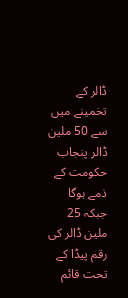ڈالر کے تخمینے میں سے 50 ملین ڈالر پنجاب حکومت کے ذمے ہوگا جبکہ 25 ملین ڈالر کی رقم پیڈا کے تحت قائم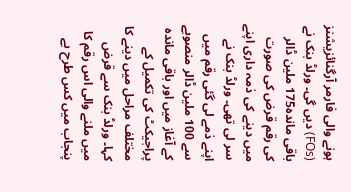ہونے والی فارمر آرگنائزیشنز (FOs) دیں گی۔ ورلڈ بنک نے باقی ماندہ175 ملین ڈالر کی رقم قرض کی صورت میں دینے کی ذمہ داری اپنے سر لی تھی۔ ورلڈ بنک نے اپنے ذمے لی گئی رقم میں سے 100 ملین ڈالر منصوبے کے آغاز میں اور باقی ماندہ پراجیکٹ کی تکمیل کے مختلف مراحل میں دینے کا کہا۔ ورلڈ بنک سے قرض میں ملنے والی اس رقم کا پنجاب میں کس طرح بے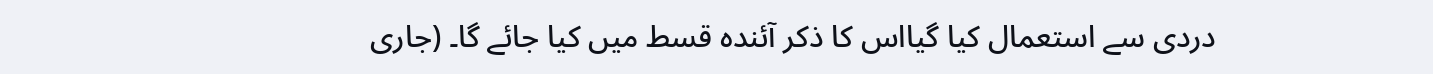دردی سے استعمال کیا گیااس کا ذکر آئندہ قسط میں کیا جائے گا۔ (جاری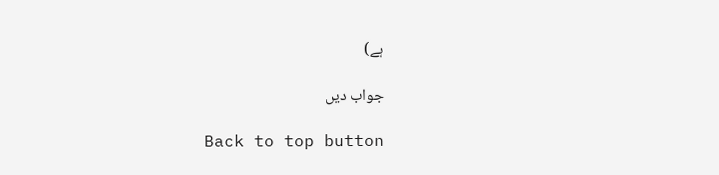ہے)

جواب دیں

Back to top button